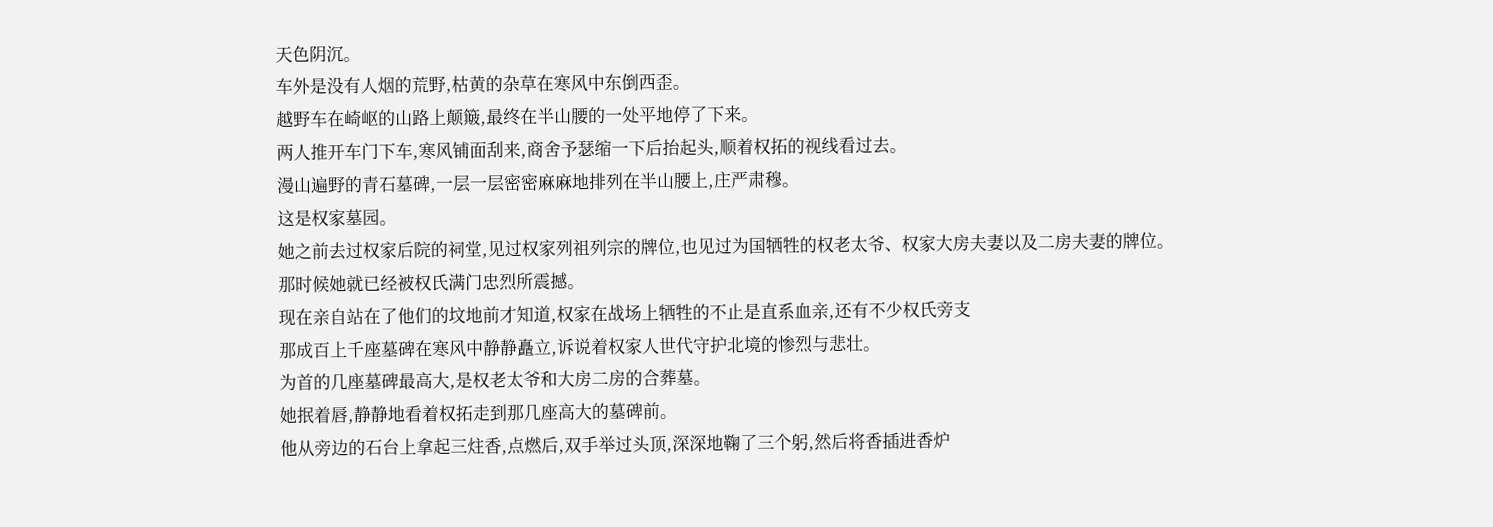天色阴沉。
车外是没有人烟的荒野,枯黄的杂草在寒风中东倒西歪。
越野车在崎岖的山路上颠簸,最终在半山腰的一处平地停了下来。
两人推开车门下车,寒风铺面刮来,商舍予瑟缩一下后抬起头,顺着权拓的视线看过去。
漫山遍野的青石墓碑,一层一层密密麻麻地排列在半山腰上,庄严肃穆。
这是权家墓园。
她之前去过权家后院的祠堂,见过权家列祖列宗的牌位,也见过为国牺牲的权老太爷、权家大房夫妻以及二房夫妻的牌位。
那时候她就已经被权氏满门忠烈所震撼。
现在亲自站在了他们的坟地前才知道,权家在战场上牺牲的不止是直系血亲,还有不少权氏旁支
那成百上千座墓碑在寒风中静静矗立,诉说着权家人世代守护北境的惨烈与悲壮。
为首的几座墓碑最高大,是权老太爷和大房二房的合葬墓。
她抿着唇,静静地看着权拓走到那几座高大的墓碑前。
他从旁边的石台上拿起三炷香,点燃后,双手举过头顶,深深地鞠了三个躬,然后将香插进香炉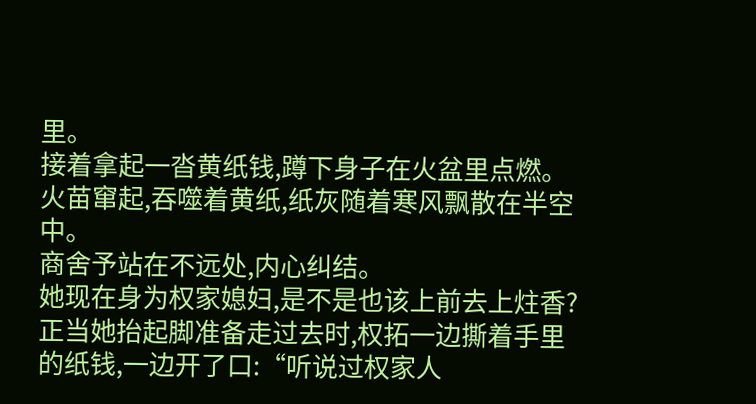里。
接着拿起一沓黄纸钱,蹲下身子在火盆里点燃。
火苗窜起,吞噬着黄纸,纸灰随着寒风飘散在半空中。
商舍予站在不远处,内心纠结。
她现在身为权家媳妇,是不是也该上前去上炷香?
正当她抬起脚准备走过去时,权拓一边撕着手里的纸钱,一边开了口:“听说过权家人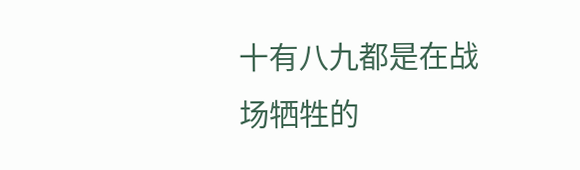十有八九都是在战场牺牲的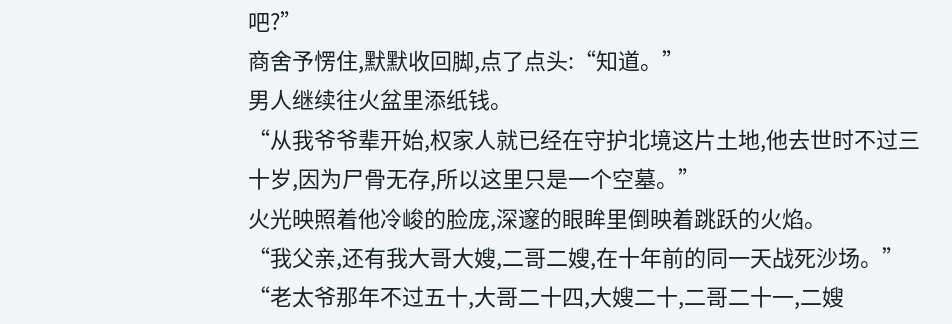吧?”
商舍予愣住,默默收回脚,点了点头:“知道。”
男人继续往火盆里添纸钱。
“从我爷爷辈开始,权家人就已经在守护北境这片土地,他去世时不过三十岁,因为尸骨无存,所以这里只是一个空墓。”
火光映照着他冷峻的脸庞,深邃的眼眸里倒映着跳跃的火焰。
“我父亲,还有我大哥大嫂,二哥二嫂,在十年前的同一天战死沙场。”
“老太爷那年不过五十,大哥二十四,大嫂二十,二哥二十一,二嫂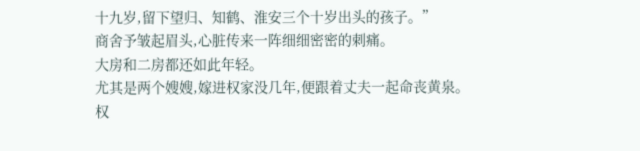十九岁,留下望归、知鹤、淮安三个十岁出头的孩子。”
商舍予皱起眉头,心脏传来一阵细细密密的刺痛。
大房和二房都还如此年轻。
尤其是两个嫂嫂,嫁进权家没几年,便跟着丈夫一起命丧黄泉。
权